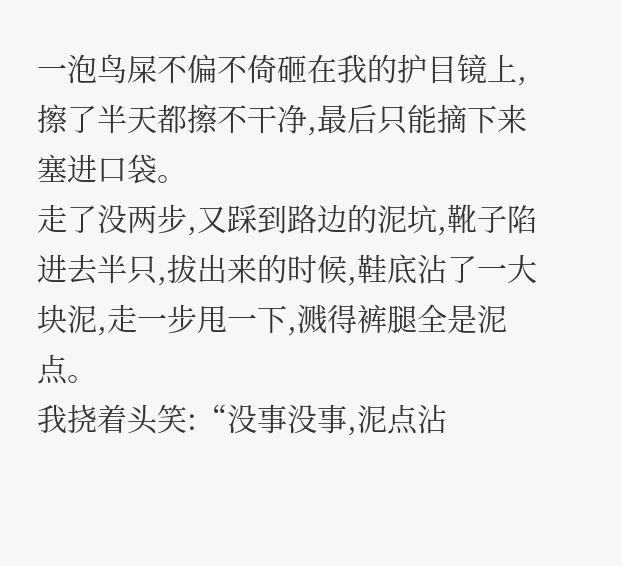一泡鸟屎不偏不倚砸在我的护目镜上,擦了半天都擦不干净,最后只能摘下来塞进口袋。
走了没两步,又踩到路边的泥坑,靴子陷进去半只,拔出来的时候,鞋底沾了一大块泥,走一步甩一下,溅得裤腿全是泥点。
我挠着头笑:“没事没事,泥点沾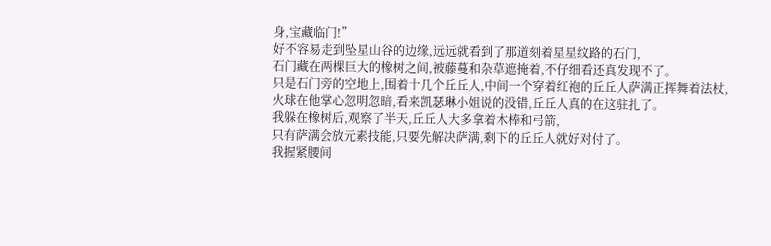身,宝藏临门!”
好不容易走到坠星山谷的边缘,远远就看到了那道刻着星星纹路的石门,
石门藏在两棵巨大的橡树之间,被藤蔓和杂草遮掩着,不仔细看还真发现不了。
只是石门旁的空地上,围着十几个丘丘人,中间一个穿着红袍的丘丘人萨满正挥舞着法杖,
火球在他掌心忽明忽暗,看来凯瑟琳小姐说的没错,丘丘人真的在这驻扎了。
我躲在橡树后,观察了半天,丘丘人大多拿着木棒和弓箭,
只有萨满会放元素技能,只要先解决萨满,剩下的丘丘人就好对付了。
我握紧腰间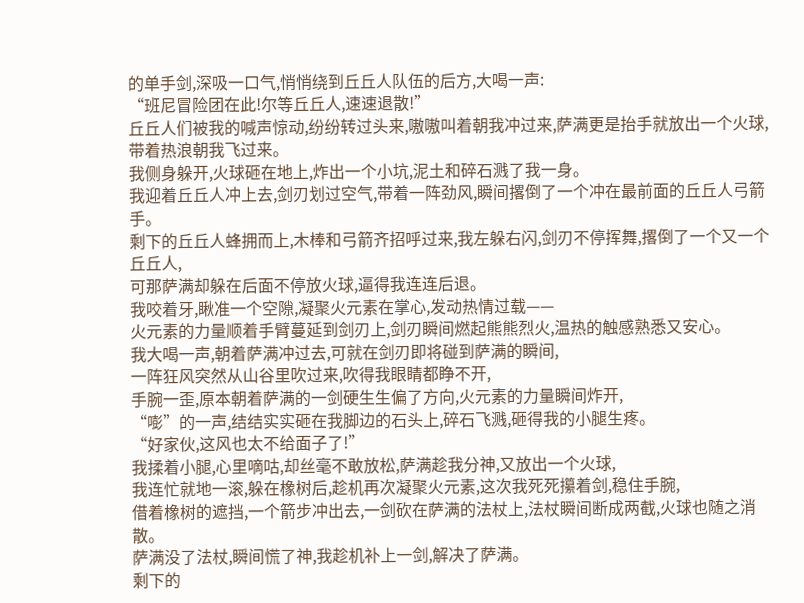的单手剑,深吸一口气,悄悄绕到丘丘人队伍的后方,大喝一声:
“班尼冒险团在此!尔等丘丘人,速速退散!”
丘丘人们被我的喊声惊动,纷纷转过头来,嗷嗷叫着朝我冲过来,萨满更是抬手就放出一个火球,带着热浪朝我飞过来。
我侧身躲开,火球砸在地上,炸出一个小坑,泥土和碎石溅了我一身。
我迎着丘丘人冲上去,剑刃划过空气,带着一阵劲风,瞬间撂倒了一个冲在最前面的丘丘人弓箭手。
剩下的丘丘人蜂拥而上,木棒和弓箭齐招呼过来,我左躲右闪,剑刃不停挥舞,撂倒了一个又一个丘丘人,
可那萨满却躲在后面不停放火球,逼得我连连后退。
我咬着牙,瞅准一个空隙,凝聚火元素在掌心,发动热情过载——
火元素的力量顺着手臂蔓延到剑刃上,剑刃瞬间燃起熊熊烈火,温热的触感熟悉又安心。
我大喝一声,朝着萨满冲过去,可就在剑刃即将碰到萨满的瞬间,
一阵狂风突然从山谷里吹过来,吹得我眼睛都睁不开,
手腕一歪,原本朝着萨满的一剑硬生生偏了方向,火元素的力量瞬间炸开,
“嘭”的一声,结结实实砸在我脚边的石头上,碎石飞溅,砸得我的小腿生疼。
“好家伙,这风也太不给面子了!”
我揉着小腿,心里嘀咕,却丝毫不敢放松,萨满趁我分神,又放出一个火球,
我连忙就地一滚,躲在橡树后,趁机再次凝聚火元素,这次我死死攥着剑,稳住手腕,
借着橡树的遮挡,一个箭步冲出去,一剑砍在萨满的法杖上,法杖瞬间断成两截,火球也随之消散。
萨满没了法杖,瞬间慌了神,我趁机补上一剑,解决了萨满。
剩下的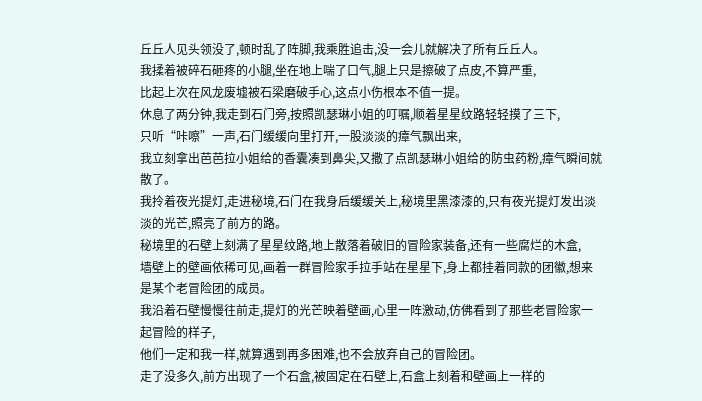丘丘人见头领没了,顿时乱了阵脚,我乘胜追击,没一会儿就解决了所有丘丘人。
我揉着被碎石砸疼的小腿,坐在地上喘了口气,腿上只是擦破了点皮,不算严重,
比起上次在风龙废墟被石梁磨破手心,这点小伤根本不值一提。
休息了两分钟,我走到石门旁,按照凯瑟琳小姐的叮嘱,顺着星星纹路轻轻摸了三下,
只听“咔嚓”一声,石门缓缓向里打开,一股淡淡的瘴气飘出来,
我立刻拿出芭芭拉小姐给的香囊凑到鼻尖,又撒了点凯瑟琳小姐给的防虫药粉,瘴气瞬间就散了。
我拎着夜光提灯,走进秘境,石门在我身后缓缓关上,秘境里黑漆漆的,只有夜光提灯发出淡淡的光芒,照亮了前方的路。
秘境里的石壁上刻满了星星纹路,地上散落着破旧的冒险家装备,还有一些腐烂的木盒,
墙壁上的壁画依稀可见,画着一群冒险家手拉手站在星星下,身上都挂着同款的团徽,想来是某个老冒险团的成员。
我沿着石壁慢慢往前走,提灯的光芒映着壁画,心里一阵激动,仿佛看到了那些老冒险家一起冒险的样子,
他们一定和我一样,就算遇到再多困难,也不会放弃自己的冒险团。
走了没多久,前方出现了一个石盒,被固定在石壁上,石盒上刻着和壁画上一样的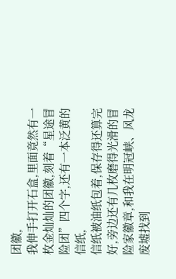团徽,
我伸手打开石盒,里面竟然有一枚金灿灿的团徽,刻着“星途冒险团”四个字,还有一本泛黄的信纸,
信纸被油纸包着,保存得还算完好,旁边还有几枚磨得光滑的冒险家徽章,和我在明冠峡、风龙废墟找到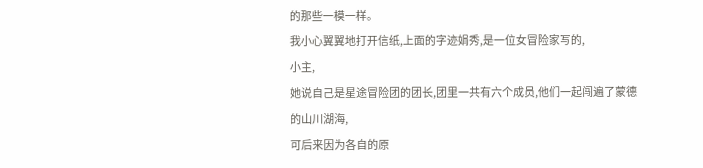的那些一模一样。
我小心翼翼地打开信纸,上面的字迹娟秀,是一位女冒险家写的,
小主,
她说自己是星途冒险团的团长,团里一共有六个成员,他们一起闯遍了蒙德的山川湖海,
可后来因为各自的原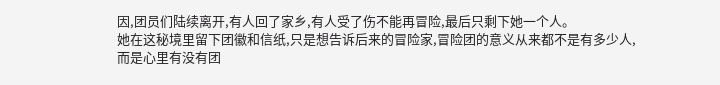因,团员们陆续离开,有人回了家乡,有人受了伤不能再冒险,最后只剩下她一个人。
她在这秘境里留下团徽和信纸,只是想告诉后来的冒险家,冒险团的意义从来都不是有多少人,
而是心里有没有团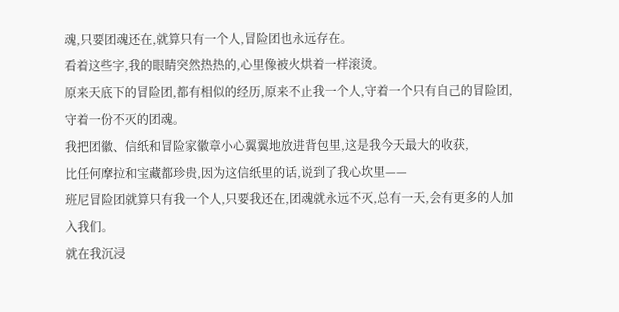魂,只要团魂还在,就算只有一个人,冒险团也永远存在。
看着这些字,我的眼睛突然热热的,心里像被火烘着一样滚烫。
原来天底下的冒险团,都有相似的经历,原来不止我一个人,守着一个只有自己的冒险团,守着一份不灭的团魂。
我把团徽、信纸和冒险家徽章小心翼翼地放进背包里,这是我今天最大的收获,
比任何摩拉和宝藏都珍贵,因为这信纸里的话,说到了我心坎里——
班尼冒险团就算只有我一个人,只要我还在,团魂就永远不灭,总有一天,会有更多的人加入我们。
就在我沉浸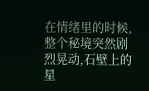在情绪里的时候,整个秘境突然剧烈晃动,石壁上的星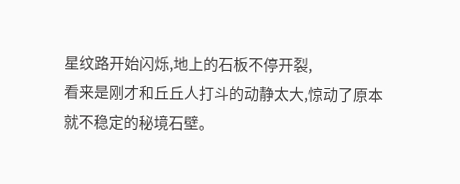星纹路开始闪烁,地上的石板不停开裂,
看来是刚才和丘丘人打斗的动静太大,惊动了原本就不稳定的秘境石壁。